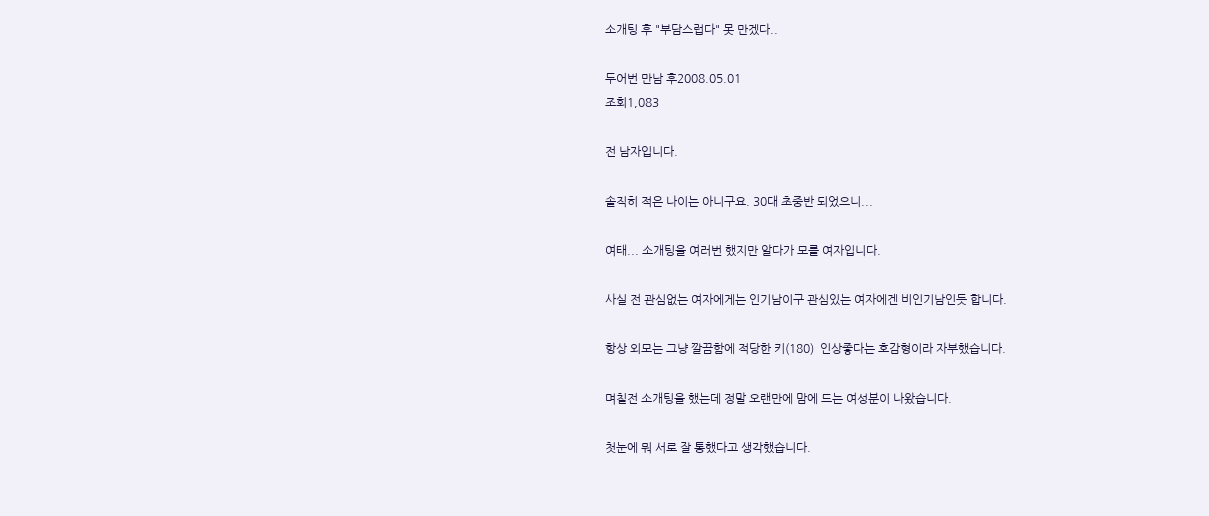소개팅 후 "부담스럽다" 못 만겠다..

두어번 만남 후2008.05.01
조회1,083

전 남자입니다.

솔직히 적은 나이는 아니구요. 30대 초중반 되었으니...

여태... 소개팅을 여러번 했지만 알다가 모를 여자입니다.

사실 전 관심없는 여자에게는 인기남이구 관심있는 여자에겐 비인기남인듯 합니다.

항상 외모는 그냥 깔끔함에 적당한 키(180)  인상좋다는 호감형이라 자부했습니다.

며칠전 소개팅을 했는데 정말 오랜만에 맘에 드는 여성분이 나왔습니다.

첫눈에 뭐 서로 잘 통했다고 생각했습니다.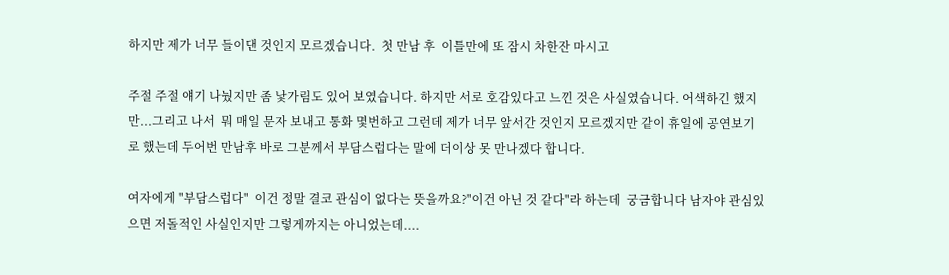하지만 제가 너무 들이댄 것인지 모르겠습니다.  첫 만남 후  이틀만에 또 잠시 차한잔 마시고

주절 주절 얘기 나눴지만 좀 낯가림도 있어 보였습니다. 하지만 서로 호감있다고 느낀 것은 사실였습니다. 어색하긴 했지만...그리고 나서  뭐 매일 문자 보내고 통화 몇번하고 그런데 제가 너무 앞서간 것인지 모르겠지만 같이 휴일에 공연보기로 했는데 두어번 만남후 바로 그분께서 부담스럽다는 말에 더이상 못 만나겠다 합니다.

여자에게 "부담스럽다"  이건 정말 결코 관심이 없다는 뜻을까요?"이건 아닌 것 같다"라 하는데  궁금합니다 남자야 관심있으면 저돌적인 사실인지만 그렇게까지는 아니었는데....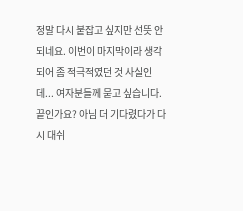정말 다시 붙잡고 싶지만 선뜻 안되네요. 이번이 마지막이라 생각되어 좀 적극적였던 것 사실인데... 여자분들께 묻고 싶습니다.  끝인가요? 아님 더 기다렸다가 다시 대쉬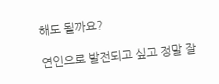해도 될까요?

연인으로 발전되고 싶고 정말 잘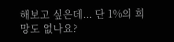해보고 싶은데... 단 1%의 희망도 없나요?